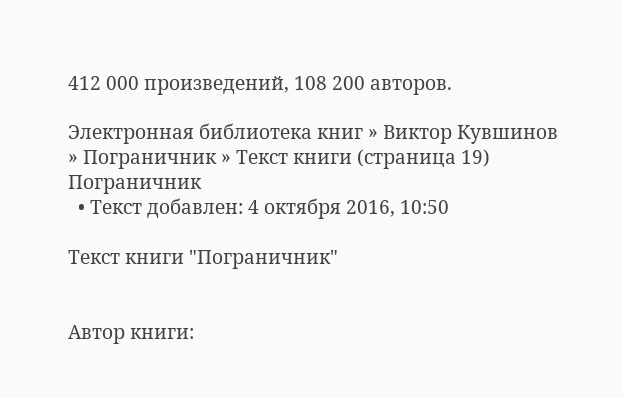412 000 произведений, 108 200 авторов.

Электронная библиотека книг » Виктор Кувшинов » Пограничник » Текст книги (страница 19)
Пограничник
  • Текст добавлен: 4 октября 2016, 10:50

Текст книги "Пограничник"


Автор книги: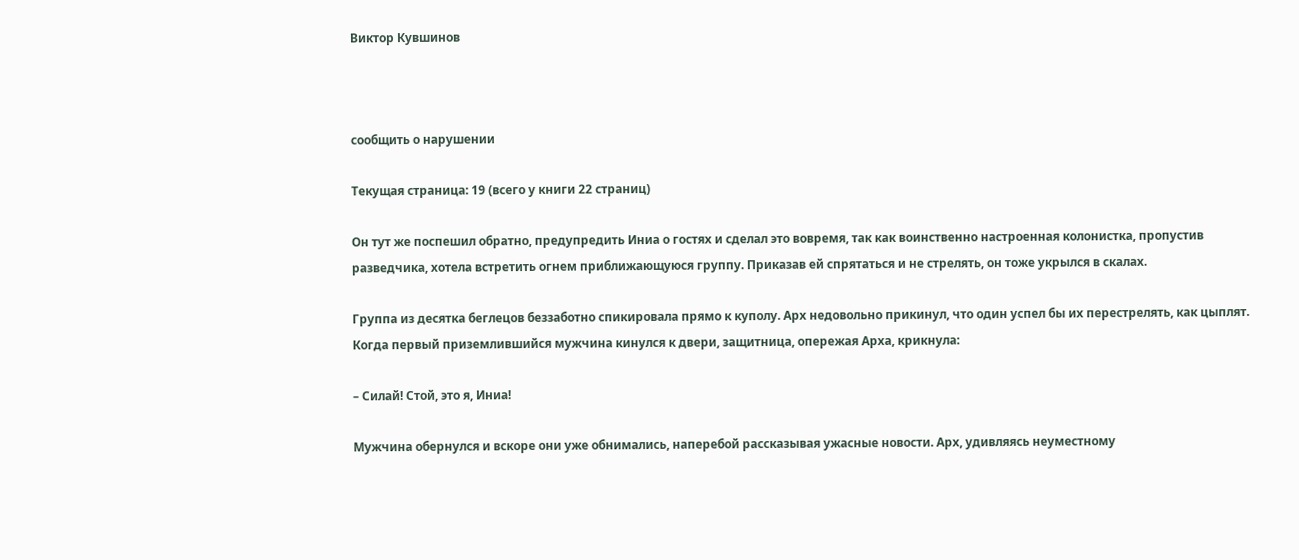Виктор Кувшинов



сообщить о нарушении

Текущая страница: 19 (всего у книги 22 страниц)

Он тут же поспешил обратно, предупредить Иниа о гостях и сделал это вовремя, так как воинственно настроенная колонистка, пропустив разведчика, хотела встретить огнем приближающуюся группу. Приказав ей спрятаться и не стрелять, он тоже укрылся в скалах.

Группа из десятка беглецов беззаботно спикировала прямо к куполу. Арх недовольно прикинул, что один успел бы их перестрелять, как цыплят. Когда первый приземлившийся мужчина кинулся к двери, защитница, опережая Арха, крикнула:

– Силай! Стой, это я, Иниа!

Мужчина обернулся и вскоре они уже обнимались, наперебой рассказывая ужасные новости. Арх, удивляясь неуместному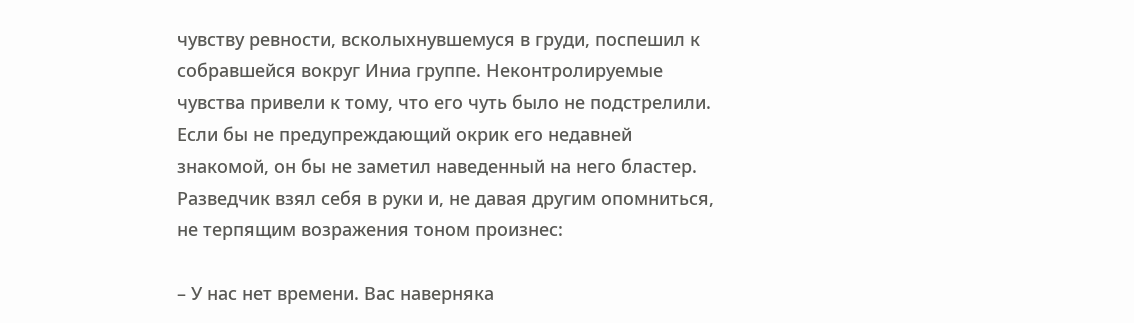чувству ревности, всколыхнувшемуся в груди, поспешил к собравшейся вокруг Иниа группе. Неконтролируемые чувства привели к тому, что его чуть было не подстрелили. Если бы не предупреждающий окрик его недавней знакомой, он бы не заметил наведенный на него бластер. Разведчик взял себя в руки и, не давая другим опомниться, не терпящим возражения тоном произнес:

– У нас нет времени. Вас наверняка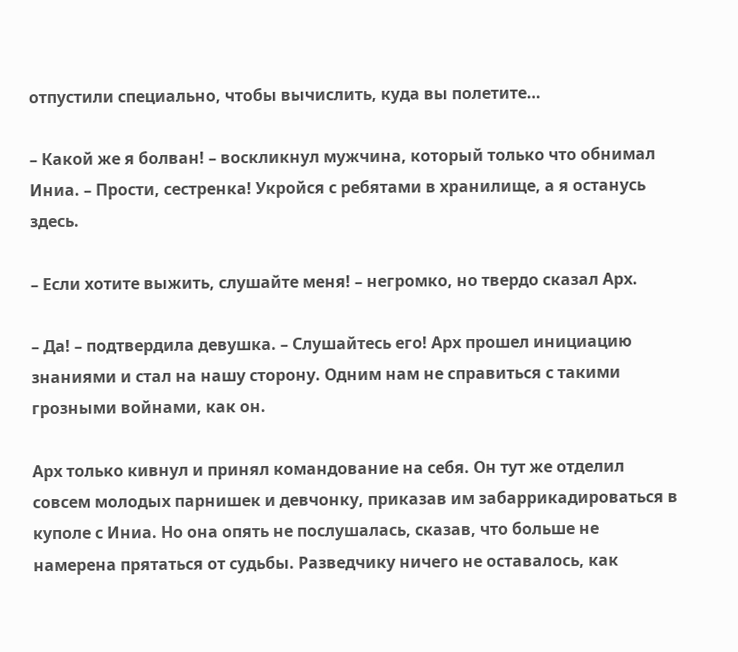отпустили специально, чтобы вычислить, куда вы полетите…

– Какой же я болван! – воскликнул мужчина, который только что обнимал Иниа. – Прости, сестренка! Укройся с ребятами в хранилище, а я останусь здесь.

– Если хотите выжить, слушайте меня! – негромко, но твердо сказал Арх.

– Да! – подтвердила девушка. – Слушайтесь его! Арх прошел инициацию знаниями и стал на нашу сторону. Одним нам не справиться с такими грозными войнами, как он.

Арх только кивнул и принял командование на себя. Он тут же отделил совсем молодых парнишек и девчонку, приказав им забаррикадироваться в куполе с Иниа. Но она опять не послушалась, сказав, что больше не намерена прятаться от судьбы. Разведчику ничего не оставалось, как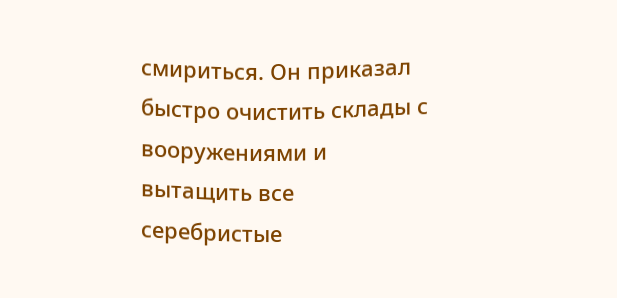смириться. Он приказал быстро очистить склады с вооружениями и вытащить все серебристые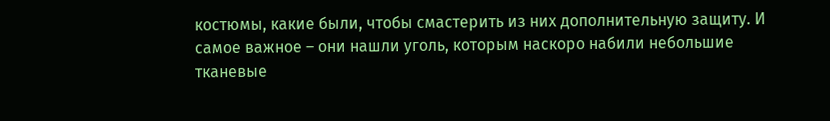костюмы, какие были, чтобы смастерить из них дополнительную защиту. И самое важное – они нашли уголь, которым наскоро набили небольшие тканевые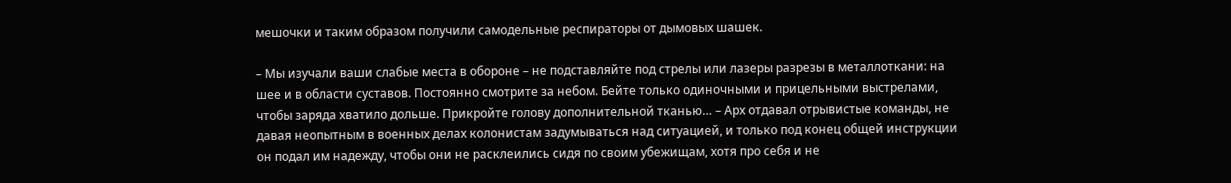мешочки и таким образом получили самодельные респираторы от дымовых шашек.

– Мы изучали ваши слабые места в обороне – не подставляйте под стрелы или лазеры разрезы в металлоткани: на шее и в области суставов. Постоянно смотрите за небом. Бейте только одиночными и прицельными выстрелами, чтобы заряда хватило дольше. Прикройте голову дополнительной тканью… – Арх отдавал отрывистые команды, не давая неопытным в военных делах колонистам задумываться над ситуацией, и только под конец общей инструкции он подал им надежду, чтобы они не расклеились сидя по своим убежищам, хотя про себя и не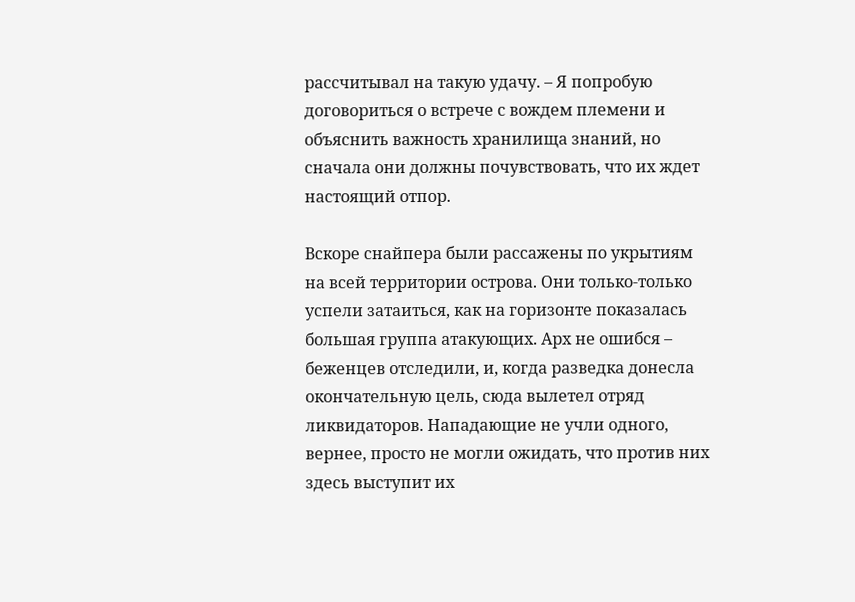рассчитывал на такую удачу. – Я попробую договориться о встрече с вождем племени и объяснить важность хранилища знаний, но сначала они должны почувствовать, что их ждет настоящий отпор.

Вскоре снайпера были рассажены по укрытиям на всей территории острова. Они только-только успели затаиться, как на горизонте показалась большая группа атакующих. Арх не ошибся – беженцев отследили, и, когда разведка донесла окончательную цель, сюда вылетел отряд ликвидаторов. Нападающие не учли одного, вернее, просто не могли ожидать, что против них здесь выступит их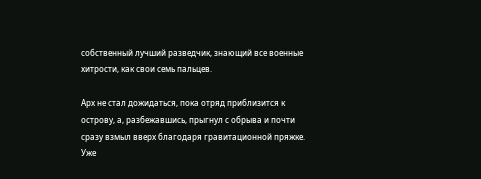собственный лучший разведчик, знающий все военные хитрости, как свои семь пальцев.

Арх не стал дожидаться, пока отряд приблизится к острову, а, разбежавшись, прыгнул с обрыва и почти сразу взмыл вверх благодаря гравитационной пряжке. Уже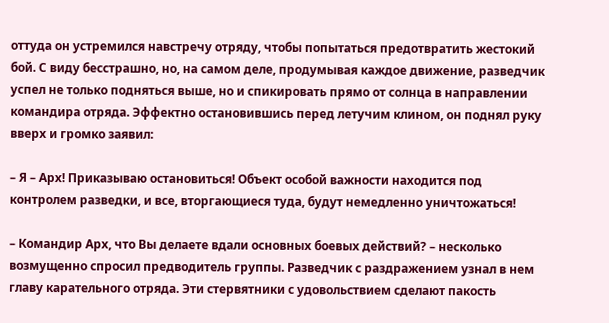оттуда он устремился навстречу отряду, чтобы попытаться предотвратить жестокий бой. С виду бесстрашно, но, на самом деле, продумывая каждое движение, разведчик успел не только подняться выше, но и спикировать прямо от солнца в направлении командира отряда. Эффектно остановившись перед летучим клином, он поднял руку вверх и громко заявил:

– Я – Арх! Приказываю остановиться! Объект особой важности находится под контролем разведки, и все, вторгающиеся туда, будут немедленно уничтожаться!

– Командир Арх, что Вы делаете вдали основных боевых действий? – несколько возмущенно спросил предводитель группы. Разведчик с раздражением узнал в нем главу карательного отряда. Эти стервятники с удовольствием сделают пакость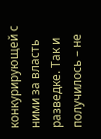конкурирующей с ними за власть разведке. Так и получилось – не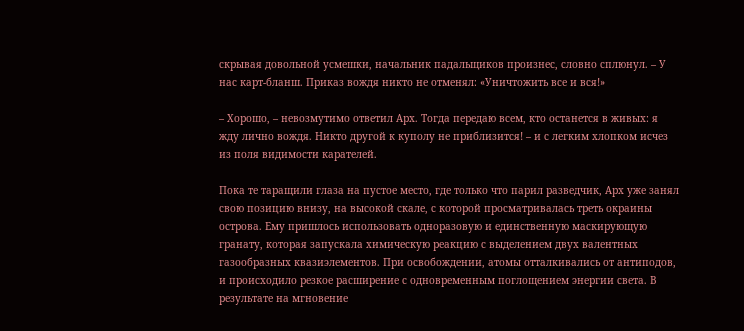скрывая довольной усмешки, начальник падальщиков произнес, словно сплюнул. – У нас карт-бланш. Приказ вождя никто не отменял: «Уничтожить все и вся!»

– Хорошо, – невозмутимо ответил Арх. Тогда передаю всем, кто останется в живых: я жду лично вождя. Никто другой к куполу не приблизится! – и с легким хлопком исчез из поля видимости карателей.

Пока те таращили глаза на пустое место, где только что парил разведчик, Арх уже занял свою позицию внизу, на высокой скале, с которой просматривалась треть окраины острова. Ему пришлось использовать одноразовую и единственную маскирующую гранату, которая запускала химическую реакцию с выделением двух валентных газообразных квазиэлементов. При освобождении, атомы отталкивались от антиподов, и происходило резкое расширение с одновременным поглощением энергии света. В результате на мгновение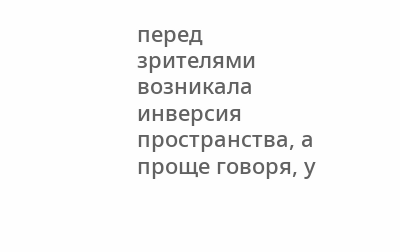перед зрителями возникала инверсия пространства, а проще говоря, у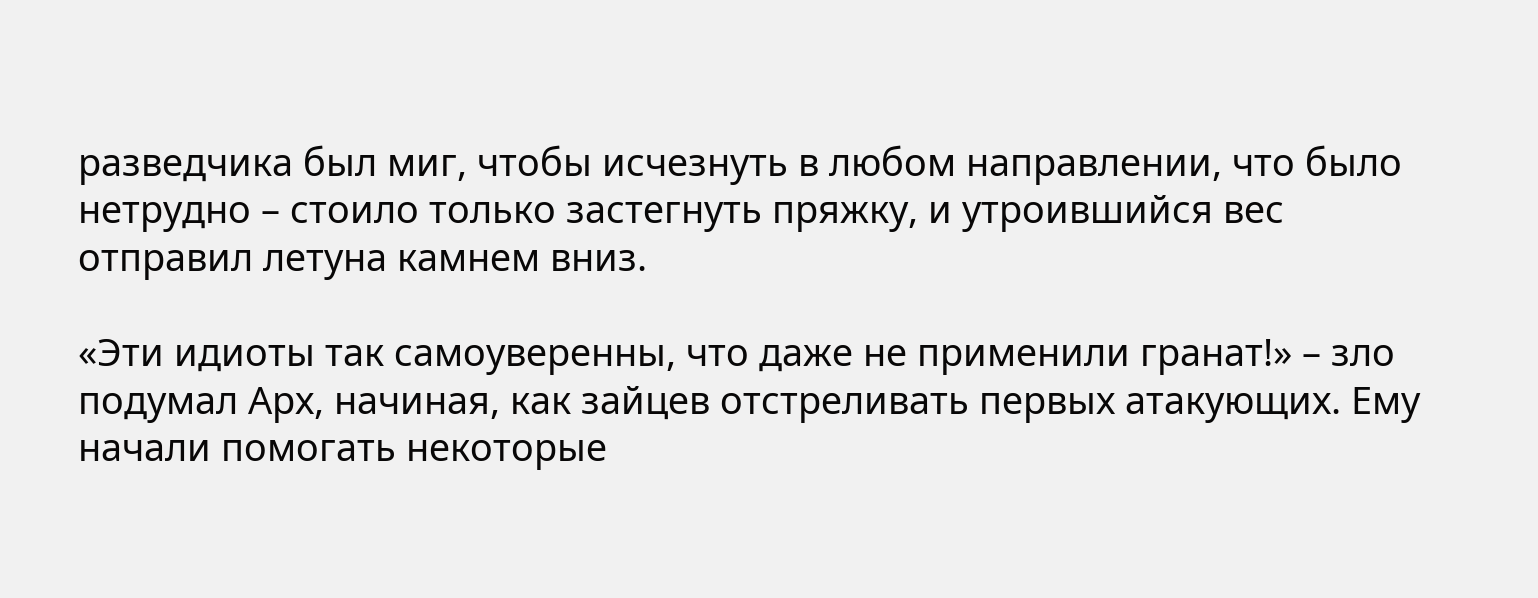разведчика был миг, чтобы исчезнуть в любом направлении, что было нетрудно – стоило только застегнуть пряжку, и утроившийся вес отправил летуна камнем вниз.

«Эти идиоты так самоуверенны, что даже не применили гранат!» – зло подумал Арх, начиная, как зайцев отстреливать первых атакующих. Ему начали помогать некоторые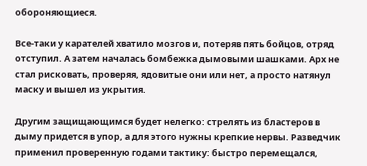обороняющиеся.

Все-таки у карателей хватило мозгов и, потеряв пять бойцов, отряд отступил. А затем началась бомбежка дымовыми шашками. Арх не стал рисковать, проверяя, ядовитые они или нет, а просто натянул маску и вышел из укрытия.

Другим защищающимся будет нелегко: стрелять из бластеров в дыму придется в упор, а для этого нужны крепкие нервы. Разведчик применил проверенную годами тактику: быстро перемещался,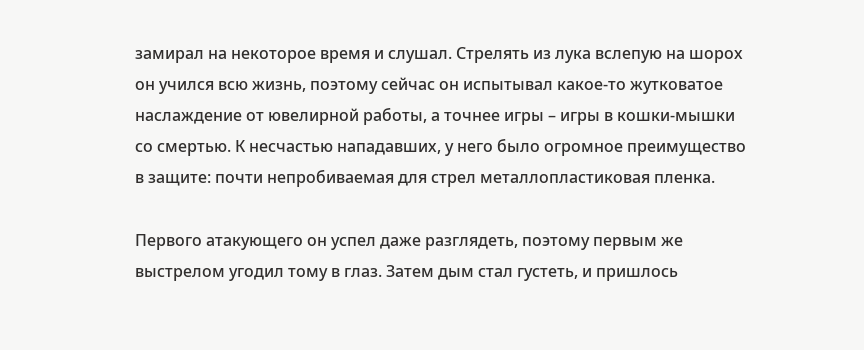замирал на некоторое время и слушал. Стрелять из лука вслепую на шорох он учился всю жизнь, поэтому сейчас он испытывал какое-то жутковатое наслаждение от ювелирной работы, а точнее игры – игры в кошки-мышки со смертью. К несчастью нападавших, у него было огромное преимущество в защите: почти непробиваемая для стрел металлопластиковая пленка.

Первого атакующего он успел даже разглядеть, поэтому первым же выстрелом угодил тому в глаз. Затем дым стал густеть, и пришлось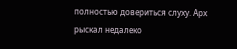полностью довериться слуху. Арх рыскал недалеко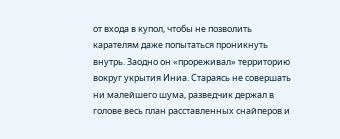от входа в купол, чтобы не позволить карателям даже попытаться проникнуть внутрь. Заодно он «прореживал» территорию вокруг укрытия Иниа. Стараясь не совершать ни малейшего шума, разведчик держал в голове весь план расставленных снайперов и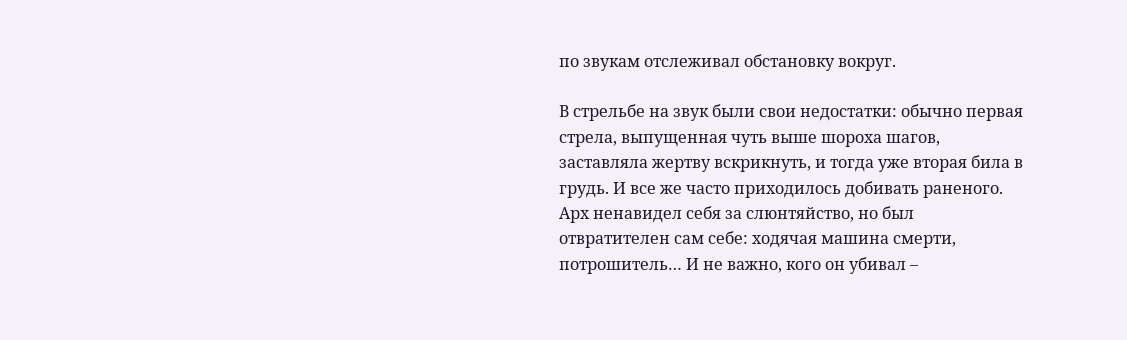по звукам отслеживал обстановку вокруг.

В стрельбе на звук были свои недостатки: обычно первая стрела, выпущенная чуть выше шороха шагов, заставляла жертву вскрикнуть, и тогда уже вторая била в грудь. И все же часто приходилось добивать раненого. Арх ненавидел себя за слюнтяйство, но был отвратителен сам себе: ходячая машина смерти, потрошитель… И не важно, кого он убивал –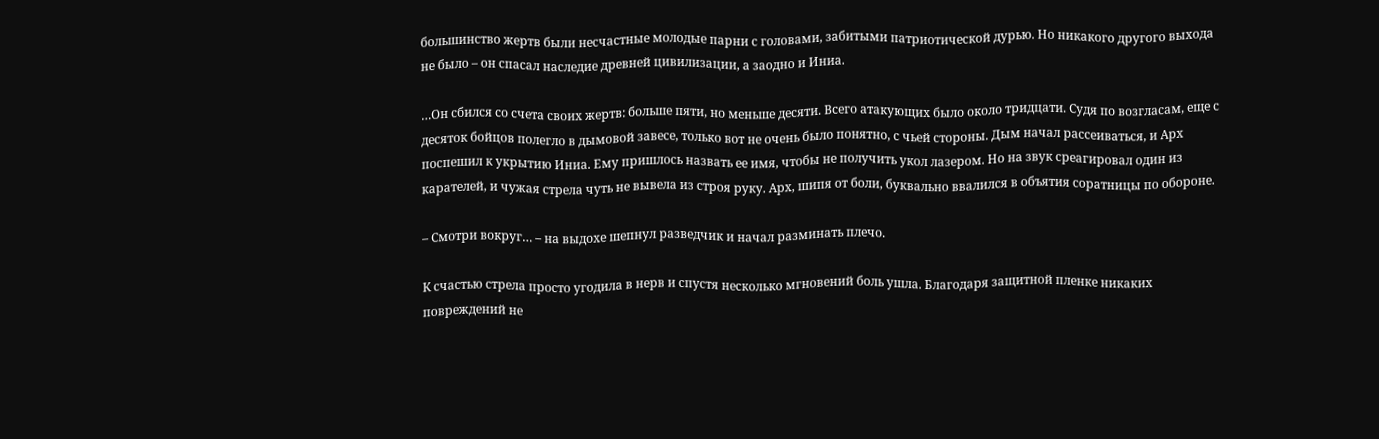большинство жертв были несчастные молодые парни с головами, забитыми патриотической дурью. Но никакого другого выхода не было – он спасал наследие древней цивилизации, а заодно и Иниа.

…Он сбился со счета своих жертв: больше пяти, но меньше десяти. Всего атакующих было около тридцати. Судя по возгласам, еще с десяток бойцов полегло в дымовой завесе, только вот не очень было понятно, с чьей стороны. Дым начал рассеиваться, и Арх поспешил к укрытию Иниа. Ему пришлось назвать ее имя, чтобы не получить укол лазером. Но на звук среагировал один из карателей, и чужая стрела чуть не вывела из строя руку. Арх, шипя от боли, буквально ввалился в объятия соратницы по обороне.

– Смотри вокруг… – на выдохе шепнул разведчик и начал разминать плечо.

К счастью стрела просто угодила в нерв и спустя несколько мгновений боль ушла. Благодаря защитной пленке никаких повреждений не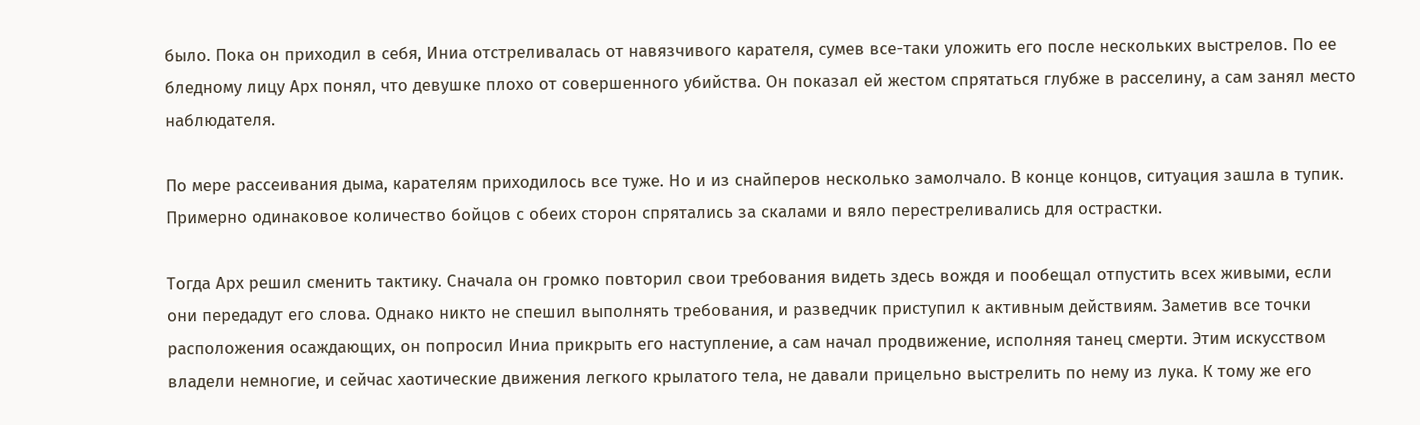было. Пока он приходил в себя, Иниа отстреливалась от навязчивого карателя, сумев все-таки уложить его после нескольких выстрелов. По ее бледному лицу Арх понял, что девушке плохо от совершенного убийства. Он показал ей жестом спрятаться глубже в расселину, а сам занял место наблюдателя.

По мере рассеивания дыма, карателям приходилось все туже. Но и из снайперов несколько замолчало. В конце концов, ситуация зашла в тупик. Примерно одинаковое количество бойцов с обеих сторон спрятались за скалами и вяло перестреливались для острастки.

Тогда Арх решил сменить тактику. Сначала он громко повторил свои требования видеть здесь вождя и пообещал отпустить всех живыми, если они передадут его слова. Однако никто не спешил выполнять требования, и разведчик приступил к активным действиям. Заметив все точки расположения осаждающих, он попросил Иниа прикрыть его наступление, а сам начал продвижение, исполняя танец смерти. Этим искусством владели немногие, и сейчас хаотические движения легкого крылатого тела, не давали прицельно выстрелить по нему из лука. К тому же его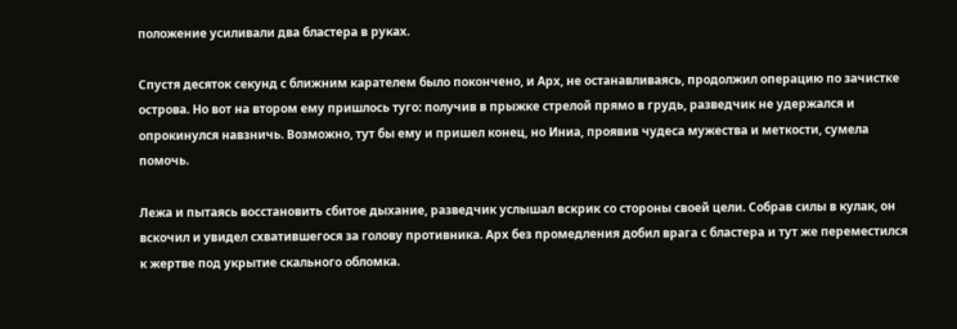положение усиливали два бластера в руках.

Спустя десяток секунд с ближним карателем было покончено, и Арх, не останавливаясь, продолжил операцию по зачистке острова. Но вот на втором ему пришлось туго: получив в прыжке стрелой прямо в грудь, разведчик не удержался и опрокинулся навзничь. Возможно, тут бы ему и пришел конец, но Иниа, проявив чудеса мужества и меткости, сумела помочь.

Лежа и пытаясь восстановить сбитое дыхание, разведчик услышал вскрик со стороны своей цели. Собрав силы в кулак, он вскочил и увидел схватившегося за голову противника. Арх без промедления добил врага с бластера и тут же переместился к жертве под укрытие скального обломка.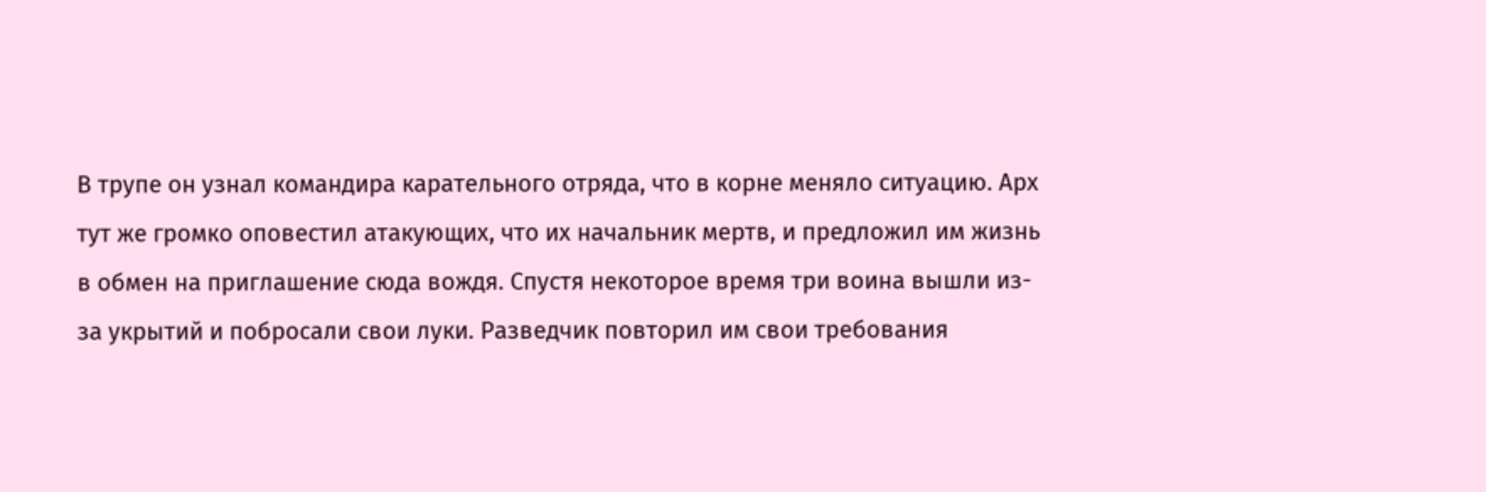В трупе он узнал командира карательного отряда, что в корне меняло ситуацию. Арх тут же громко оповестил атакующих, что их начальник мертв, и предложил им жизнь в обмен на приглашение сюда вождя. Спустя некоторое время три воина вышли из-за укрытий и побросали свои луки. Разведчик повторил им свои требования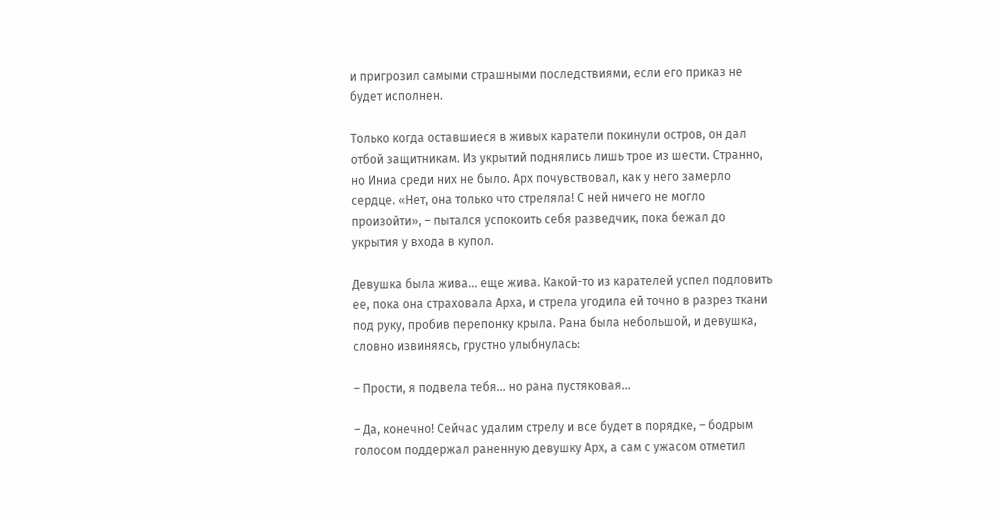и пригрозил самыми страшными последствиями, если его приказ не будет исполнен.

Только когда оставшиеся в живых каратели покинули остров, он дал отбой защитникам. Из укрытий поднялись лишь трое из шести. Странно, но Иниа среди них не было. Арх почувствовал, как у него замерло сердце. «Нет, она только что стреляла! С ней ничего не могло произойти», – пытался успокоить себя разведчик, пока бежал до укрытия у входа в купол.

Девушка была жива… еще жива. Какой-то из карателей успел подловить ее, пока она страховала Арха, и стрела угодила ей точно в разрез ткани под руку, пробив перепонку крыла. Рана была небольшой, и девушка, словно извиняясь, грустно улыбнулась:

– Прости, я подвела тебя… но рана пустяковая…

– Да, конечно! Сейчас удалим стрелу и все будет в порядке, – бодрым голосом поддержал раненную девушку Арх, а сам с ужасом отметил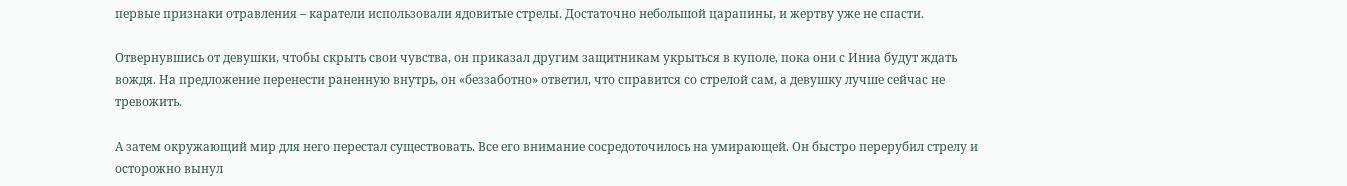первые признаки отравления – каратели использовали ядовитые стрелы. Достаточно небольшой царапины, и жертву уже не спасти.

Отвернувшись от девушки, чтобы скрыть свои чувства, он приказал другим защитникам укрыться в куполе, пока они с Иниа будут ждать вождя. На предложение перенести раненную внутрь, он «беззаботно» ответил, что справится со стрелой сам, а девушку лучше сейчас не тревожить.

А затем окружающий мир для него перестал существовать. Все его внимание сосредоточилось на умирающей. Он быстро перерубил стрелу и осторожно вынул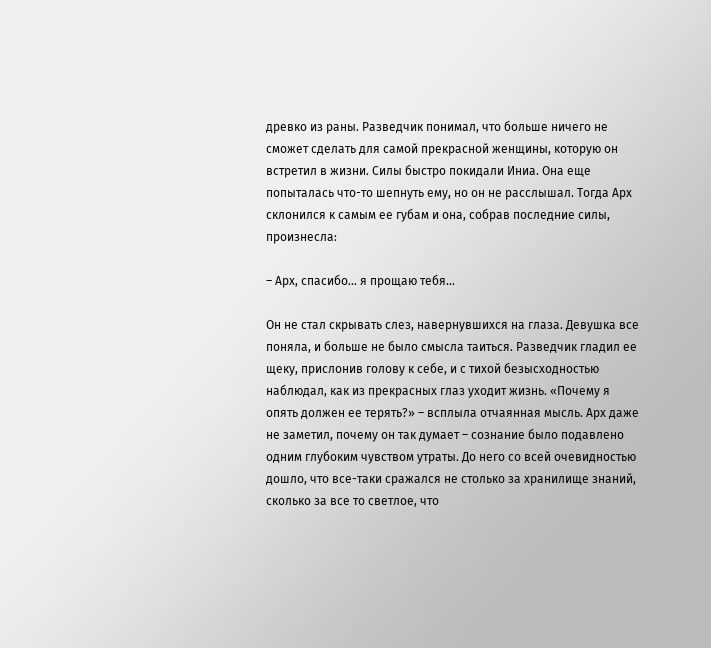древко из раны. Разведчик понимал, что больше ничего не сможет сделать для самой прекрасной женщины, которую он встретил в жизни. Силы быстро покидали Иниа. Она еще попыталась что-то шепнуть ему, но он не расслышал. Тогда Арх склонился к самым ее губам и она, собрав последние силы, произнесла:

– Арх, спасибо… я прощаю тебя…

Он не стал скрывать слез, навернувшихся на глаза. Девушка все поняла, и больше не было смысла таиться. Разведчик гладил ее щеку, прислонив голову к себе, и с тихой безысходностью наблюдал, как из прекрасных глаз уходит жизнь. «Почему я опять должен ее терять?» – всплыла отчаянная мысль. Арх даже не заметил, почему он так думает – сознание было подавлено одним глубоким чувством утраты. До него со всей очевидностью дошло, что все-таки сражался не столько за хранилище знаний, сколько за все то светлое, что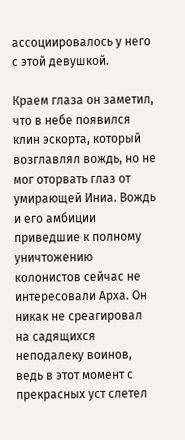ассоциировалось у него с этой девушкой.

Краем глаза он заметил, что в небе появился клин эскорта, который возглавлял вождь, но не мог оторвать глаз от умирающей Иниа. Вождь и его амбиции приведшие к полному уничтожению колонистов сейчас не интересовали Арха. Он никак не среагировал на садящихся неподалеку воинов, ведь в этот момент с прекрасных уст слетел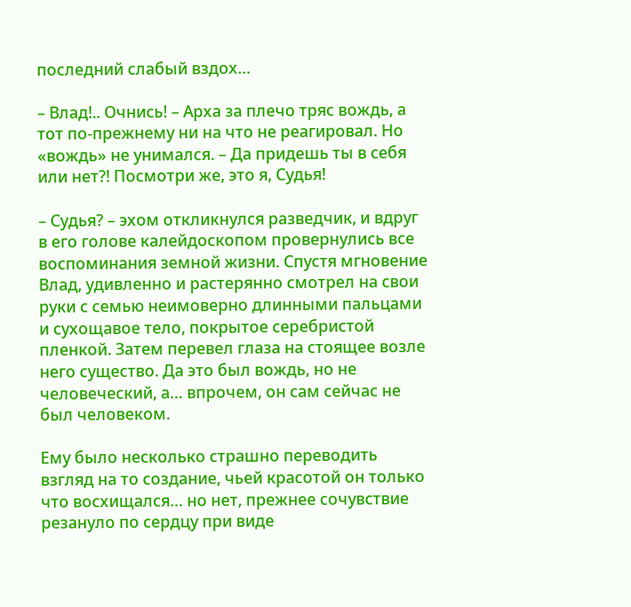последний слабый вздох…

– Влад!.. Очнись! – Арха за плечо тряс вождь, а тот по-прежнему ни на что не реагировал. Но «вождь» не унимался. – Да придешь ты в себя или нет?! Посмотри же, это я, Судья!

– Судья? – эхом откликнулся разведчик, и вдруг в его голове калейдоскопом провернулись все воспоминания земной жизни. Спустя мгновение Влад, удивленно и растерянно смотрел на свои руки с семью неимоверно длинными пальцами и сухощавое тело, покрытое серебристой пленкой. Затем перевел глаза на стоящее возле него существо. Да это был вождь, но не человеческий, а… впрочем, он сам сейчас не был человеком.

Ему было несколько страшно переводить взгляд на то создание, чьей красотой он только что восхищался… но нет, прежнее сочувствие резануло по сердцу при виде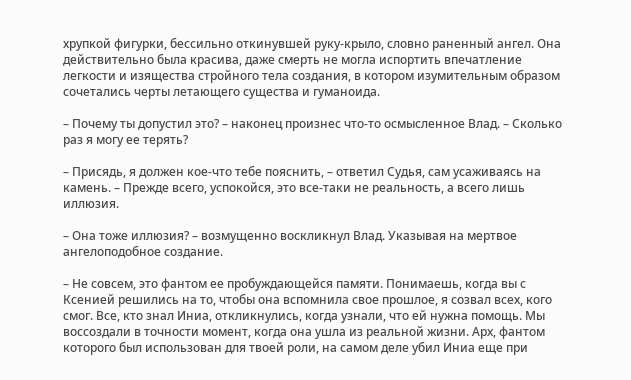хрупкой фигурки, бессильно откинувшей руку-крыло, словно раненный ангел. Она действительно была красива, даже смерть не могла испортить впечатление легкости и изящества стройного тела создания, в котором изумительным образом сочетались черты летающего существа и гуманоида.

– Почему ты допустил это? – наконец произнес что-то осмысленное Влад. – Сколько раз я могу ее терять?

– Присядь, я должен кое-что тебе пояснить, – ответил Судья, сам усаживаясь на камень. – Прежде всего, успокойся, это все-таки не реальность, а всего лишь иллюзия.

– Она тоже иллюзия? – возмущенно воскликнул Влад. Указывая на мертвое ангелоподобное создание.

– Не совсем, это фантом ее пробуждающейся памяти. Понимаешь, когда вы с Ксенией решились на то, чтобы она вспомнила свое прошлое, я созвал всех, кого смог. Все, кто знал Иниа, откликнулись, когда узнали, что ей нужна помощь. Мы воссоздали в точности момент, когда она ушла из реальной жизни. Арх, фантом которого был использован для твоей роли, на самом деле убил Иниа еще при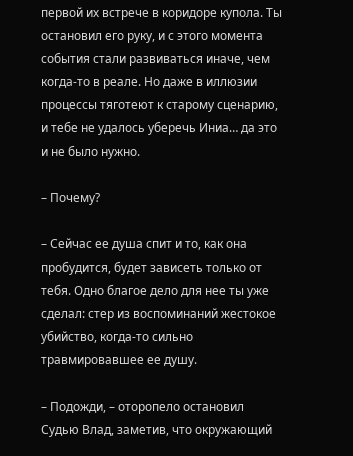первой их встрече в коридоре купола. Ты остановил его руку, и с этого момента события стали развиваться иначе, чем когда-то в реале. Но даже в иллюзии процессы тяготеют к старому сценарию, и тебе не удалось уберечь Иниа… да это и не было нужно.

– Почему?

– Сейчас ее душа спит и то, как она пробудится, будет зависеть только от тебя. Одно благое дело для нее ты уже сделал: стер из воспоминаний жестокое убийство, когда-то сильно травмировавшее ее душу.

– Подожди, – оторопело остановил Судью Влад, заметив, что окружающий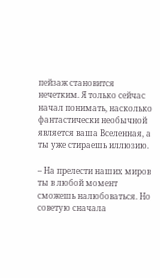пейзаж становится нечетким. Я только сейчас начал понимать, насколько фантастически необычной является ваша Вселенная, а ты уже стираешь иллюзию.

– На прелести наших миров ты в любой момент сможешь налюбоваться. Но советую сначала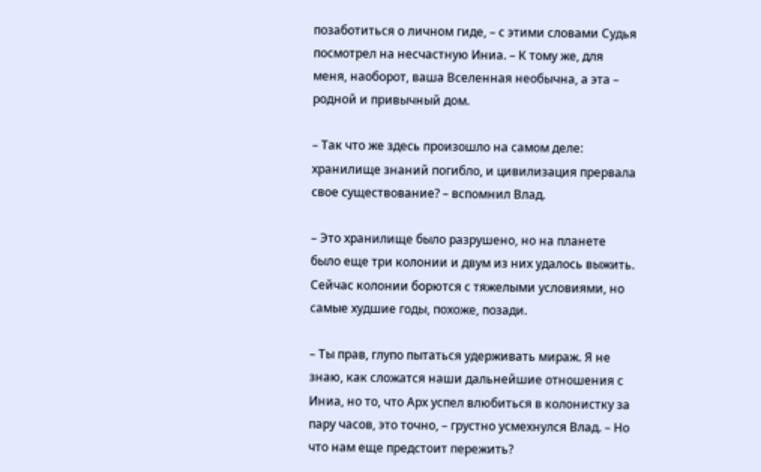позаботиться о личном гиде, – с этими словами Судья посмотрел на несчастную Иниа. – К тому же, для меня, наоборот, ваша Вселенная необычна, а эта – родной и привычный дом.

– Так что же здесь произошло на самом деле: хранилище знаний погибло, и цивилизация прервала свое существование? – вспомнил Влад.

– Это хранилище было разрушено, но на планете было еще три колонии и двум из них удалось выжить. Сейчас колонии борются с тяжелыми условиями, но самые худшие годы, похоже, позади.

– Ты прав, глупо пытаться удерживать мираж. Я не знаю, как сложатся наши дальнейшие отношения с Иниа, но то, что Арх успел влюбиться в колонистку за пару часов, это точно, – грустно усмехнулся Влад. – Но что нам еще предстоит пережить?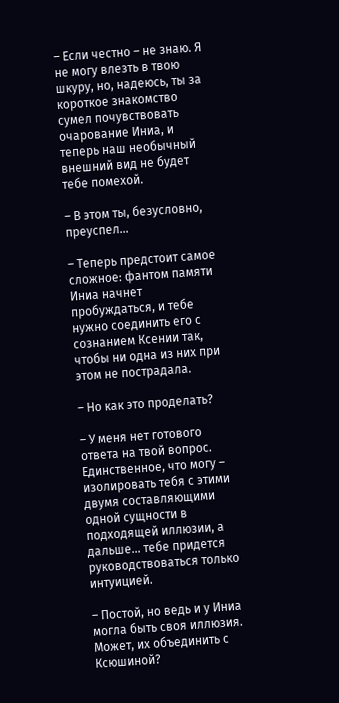– Если честно – не знаю. Я не могу влезть в твою шкуру, но, надеюсь, ты за короткое знакомство сумел почувствовать очарование Иниа, и теперь наш необычный внешний вид не будет тебе помехой.

– В этом ты, безусловно, преуспел…

– Теперь предстоит самое сложное: фантом памяти Иниа начнет пробуждаться, и тебе нужно соединить его с сознанием Ксении так, чтобы ни одна из них при этом не пострадала.

– Но как это проделать?

– У меня нет готового ответа на твой вопрос. Единственное, что могу – изолировать тебя с этими двумя составляющими одной сущности в подходящей иллюзии, а дальше… тебе придется руководствоваться только интуицией.

– Постой, но ведь и у Иниа могла быть своя иллюзия. Может, их объединить с Ксюшиной?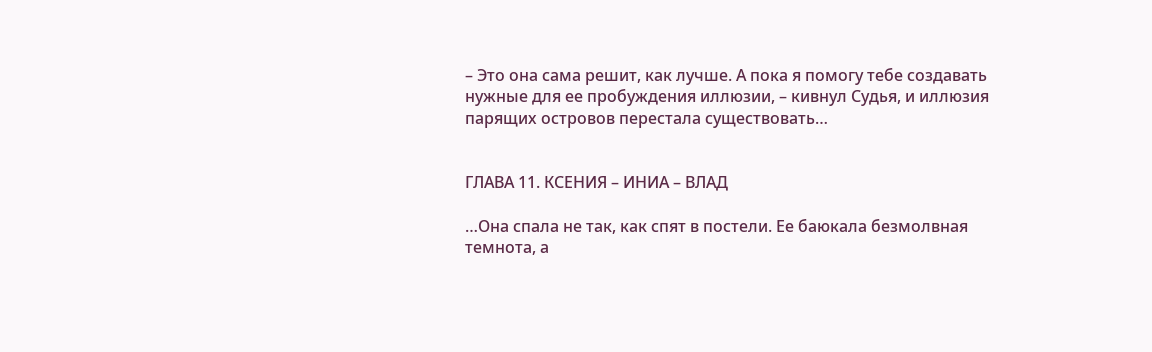– Это она сама решит, как лучше. А пока я помогу тебе создавать нужные для ее пробуждения иллюзии, – кивнул Судья, и иллюзия парящих островов перестала существовать…


ГЛАВА 11. КСЕНИЯ – ИНИА – ВЛАД

…Она спала не так, как спят в постели. Ее баюкала безмолвная темнота, а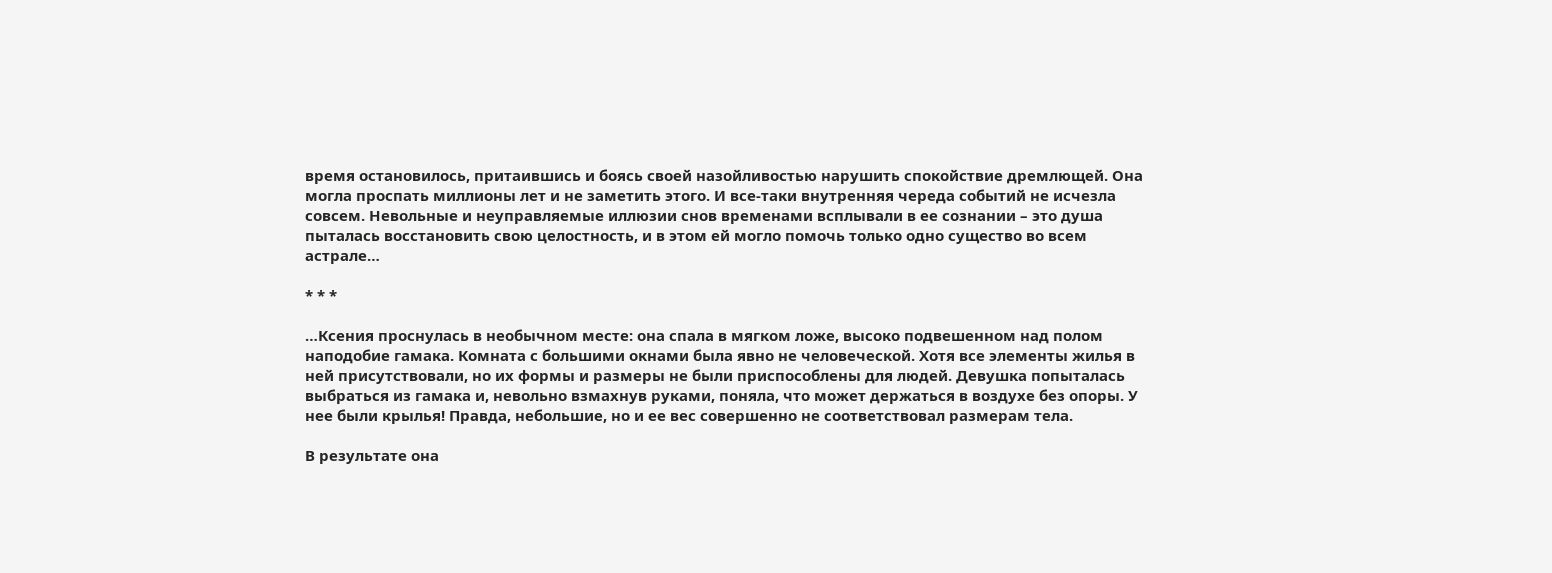время остановилось, притаившись и боясь своей назойливостью нарушить спокойствие дремлющей. Она могла проспать миллионы лет и не заметить этого. И все-таки внутренняя череда событий не исчезла совсем. Невольные и неуправляемые иллюзии снов временами всплывали в ее сознании – это душа пыталась восстановить свою целостность, и в этом ей могло помочь только одно существо во всем астрале…

* * *

…Ксения проснулась в необычном месте: она спала в мягком ложе, высоко подвешенном над полом наподобие гамака. Комната с большими окнами была явно не человеческой. Хотя все элементы жилья в ней присутствовали, но их формы и размеры не были приспособлены для людей. Девушка попыталась выбраться из гамака и, невольно взмахнув руками, поняла, что может держаться в воздухе без опоры. У нее были крылья! Правда, небольшие, но и ее вес совершенно не соответствовал размерам тела.

В результате она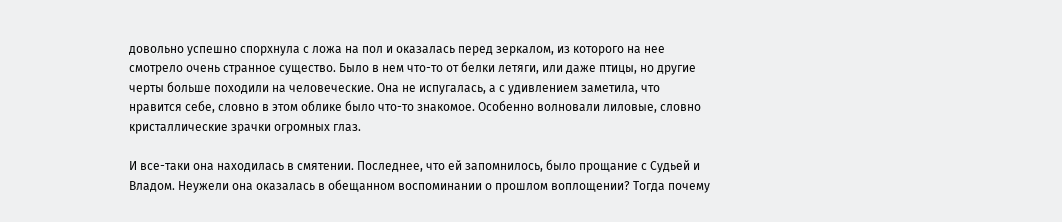довольно успешно спорхнула с ложа на пол и оказалась перед зеркалом, из которого на нее смотрело очень странное существо. Было в нем что-то от белки летяги, или даже птицы, но другие черты больше походили на человеческие. Она не испугалась, а с удивлением заметила, что нравится себе, словно в этом облике было что-то знакомое. Особенно волновали лиловые, словно кристаллические зрачки огромных глаз.

И все-таки она находилась в смятении. Последнее, что ей запомнилось, было прощание с Судьей и Владом. Неужели она оказалась в обещанном воспоминании о прошлом воплощении? Тогда почему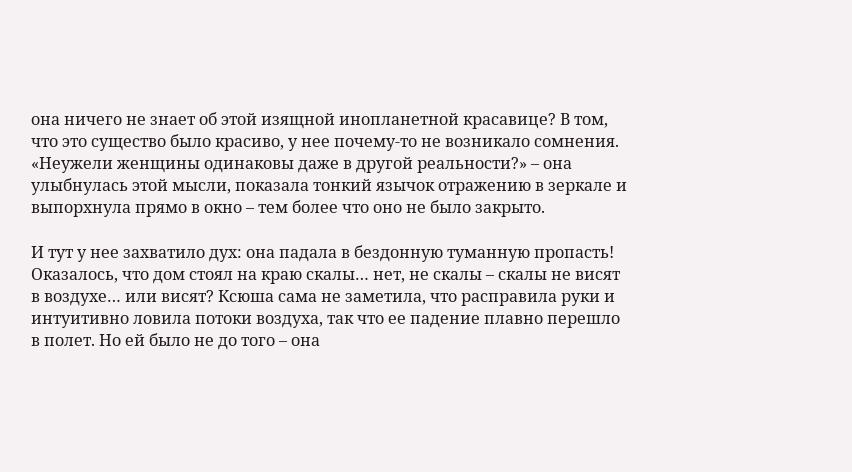она ничего не знает об этой изящной инопланетной красавице? В том, что это существо было красиво, у нее почему-то не возникало сомнения. «Неужели женщины одинаковы даже в другой реальности?» – она улыбнулась этой мысли, показала тонкий язычок отражению в зеркале и выпорхнула прямо в окно – тем более что оно не было закрыто.

И тут у нее захватило дух: она падала в бездонную туманную пропасть! Оказалось, что дом стоял на краю скалы… нет, не скалы – скалы не висят в воздухе… или висят? Ксюша сама не заметила, что расправила руки и интуитивно ловила потоки воздуха, так что ее падение плавно перешло в полет. Но ей было не до того – она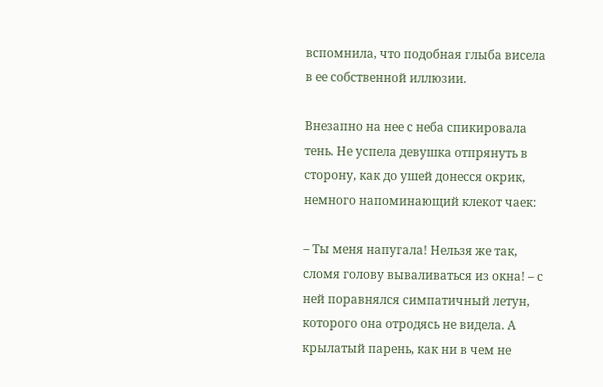вспомнила, что подобная глыба висела в ее собственной иллюзии.

Внезапно на нее с неба спикировала тень. Не успела девушка отпрянуть в сторону, как до ушей донесся окрик, немного напоминающий клекот чаек:

– Ты меня напугала! Нельзя же так, сломя голову вываливаться из окна! – с ней поравнялся симпатичный летун, которого она отродясь не видела. А крылатый парень, как ни в чем не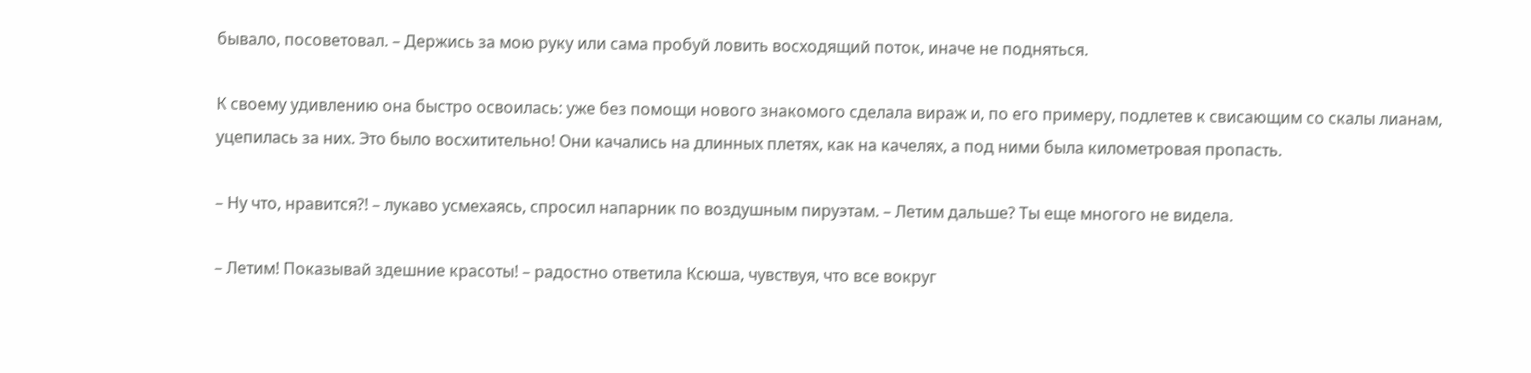бывало, посоветовал. – Держись за мою руку или сама пробуй ловить восходящий поток, иначе не подняться.

К своему удивлению она быстро освоилась: уже без помощи нового знакомого сделала вираж и, по его примеру, подлетев к свисающим со скалы лианам, уцепилась за них. Это было восхитительно! Они качались на длинных плетях, как на качелях, а под ними была километровая пропасть.

– Ну что, нравится?! – лукаво усмехаясь, спросил напарник по воздушным пируэтам. – Летим дальше? Ты еще многого не видела.

– Летим! Показывай здешние красоты! – радостно ответила Ксюша, чувствуя, что все вокруг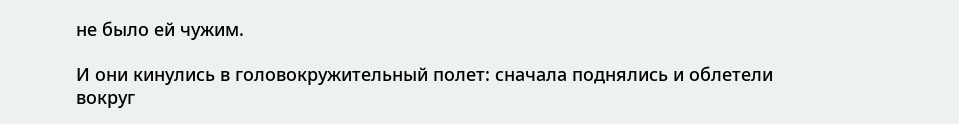не было ей чужим.

И они кинулись в головокружительный полет: сначала поднялись и облетели вокруг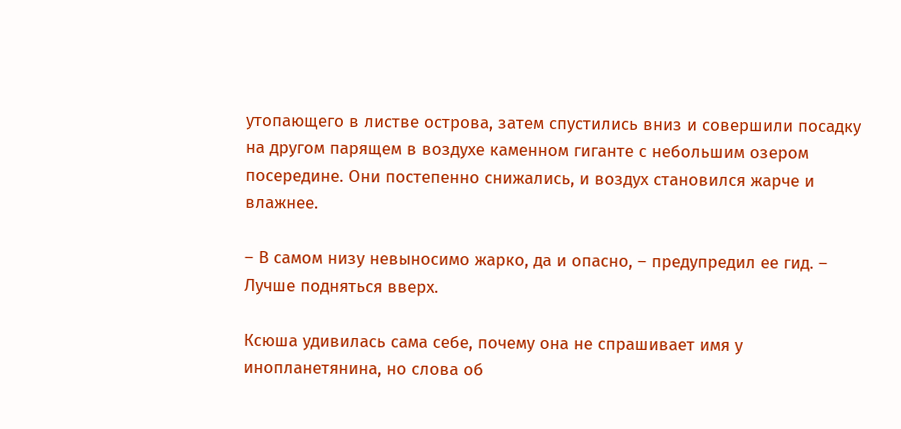утопающего в листве острова, затем спустились вниз и совершили посадку на другом парящем в воздухе каменном гиганте с небольшим озером посередине. Они постепенно снижались, и воздух становился жарче и влажнее.

– В самом низу невыносимо жарко, да и опасно, – предупредил ее гид. – Лучше подняться вверх.

Ксюша удивилась сама себе, почему она не спрашивает имя у инопланетянина, но слова об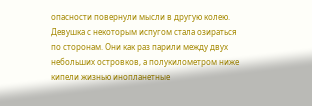опасности повернули мысли в другую колею. Девушка с некоторым испугом стала озираться по сторонам. Они как раз парили между двух небольших островков, а полукилометром ниже кипели жизнью инопланетные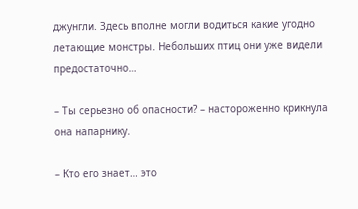джунгли. Здесь вполне могли водиться какие угодно летающие монстры. Небольших птиц они уже видели предостаточно…

– Ты серьезно об опасности? – настороженно крикнула она напарнику.

– Кто его знает… это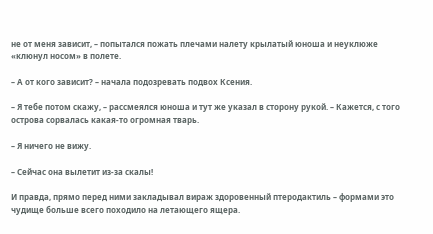не от меня зависит, – попытался пожать плечами налету крылатый юноша и неуклюже «клюнул носом» в полете.

– А от кого зависит? – начала подозревать подвох Ксения.

– Я тебе потом скажу, – рассмеялся юноша и тут же указал в сторону рукой. – Кажется, с того острова сорвалась какая-то огромная тварь.

– Я ничего не вижу.

– Сейчас она вылетит из-за скалы!

И правда, прямо перед ними закладывал вираж здоровенный птеродактиль – формами это чудище больше всего походило на летающего ящера.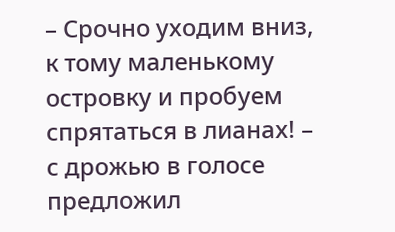– Срочно уходим вниз, к тому маленькому островку и пробуем спрятаться в лианах! – с дрожью в голосе предложил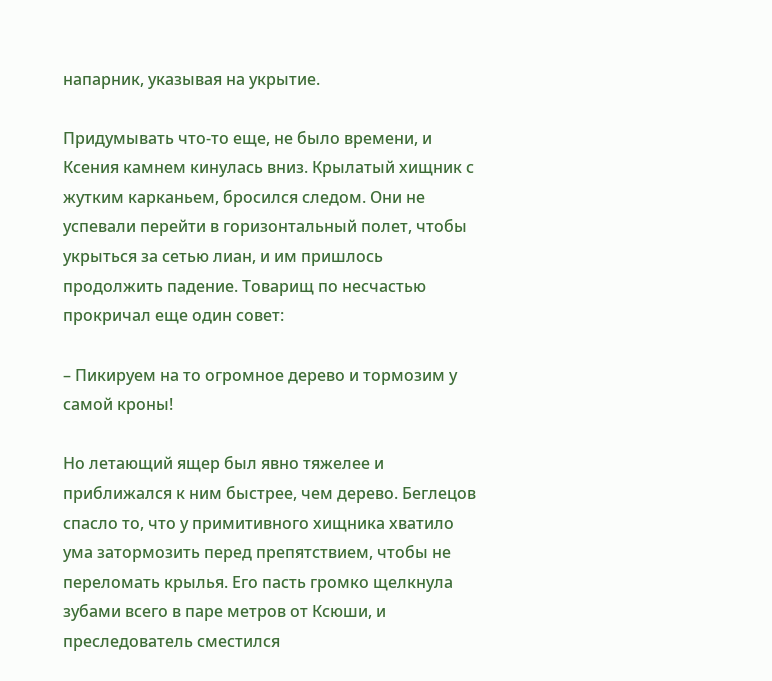напарник, указывая на укрытие.

Придумывать что-то еще, не было времени, и Ксения камнем кинулась вниз. Крылатый хищник с жутким карканьем, бросился следом. Они не успевали перейти в горизонтальный полет, чтобы укрыться за сетью лиан, и им пришлось продолжить падение. Товарищ по несчастью прокричал еще один совет:

– Пикируем на то огромное дерево и тормозим у самой кроны!

Но летающий ящер был явно тяжелее и приближался к ним быстрее, чем дерево. Беглецов спасло то, что у примитивного хищника хватило ума затормозить перед препятствием, чтобы не переломать крылья. Его пасть громко щелкнула зубами всего в паре метров от Ксюши, и преследователь сместился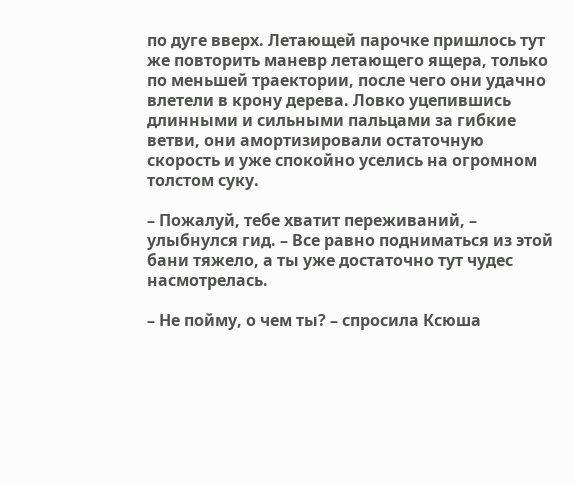по дуге вверх. Летающей парочке пришлось тут же повторить маневр летающего ящера, только по меньшей траектории, после чего они удачно влетели в крону дерева. Ловко уцепившись длинными и сильными пальцами за гибкие ветви, они амортизировали остаточную скорость и уже спокойно уселись на огромном толстом суку.

– Пожалуй, тебе хватит переживаний, – улыбнулся гид. – Все равно подниматься из этой бани тяжело, а ты уже достаточно тут чудес насмотрелась.

– Не пойму, о чем ты? – спросила Ксюша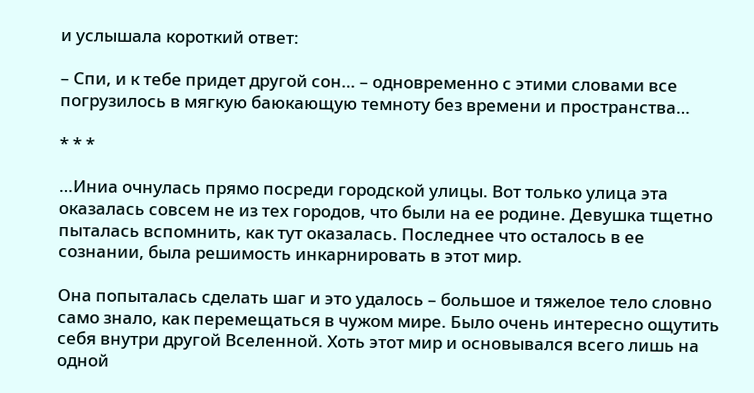и услышала короткий ответ:

– Спи, и к тебе придет другой сон… – одновременно с этими словами все погрузилось в мягкую баюкающую темноту без времени и пространства…

* * *

…Иниа очнулась прямо посреди городской улицы. Вот только улица эта оказалась совсем не из тех городов, что были на ее родине. Девушка тщетно пыталась вспомнить, как тут оказалась. Последнее что осталось в ее сознании, была решимость инкарнировать в этот мир.

Она попыталась сделать шаг и это удалось – большое и тяжелое тело словно само знало, как перемещаться в чужом мире. Было очень интересно ощутить себя внутри другой Вселенной. Хоть этот мир и основывался всего лишь на одной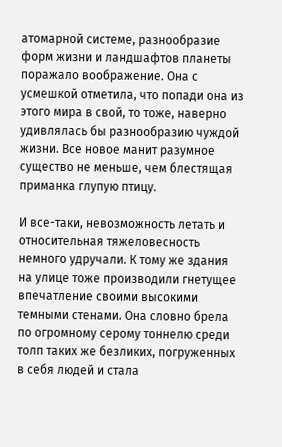атомарной системе, разнообразие форм жизни и ландшафтов планеты поражало воображение. Она с усмешкой отметила, что попади она из этого мира в свой, то тоже, наверно удивлялась бы разнообразию чуждой жизни. Все новое манит разумное существо не меньше, чем блестящая приманка глупую птицу.

И все-таки, невозможность летать и относительная тяжеловесность немного удручали. К тому же здания на улице тоже производили гнетущее впечатление своими высокими темными стенами. Она словно брела по огромному серому тоннелю среди толп таких же безликих, погруженных в себя людей и стала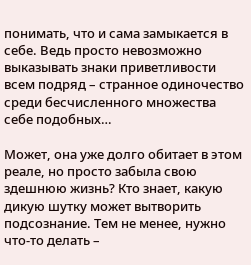понимать, что и сама замыкается в себе. Ведь просто невозможно выказывать знаки приветливости всем подряд – странное одиночество среди бесчисленного множества себе подобных…

Может, она уже долго обитает в этом реале, но просто забыла свою здешнюю жизнь? Кто знает, какую дикую шутку может вытворить подсознание. Тем не менее, нужно что-то делать –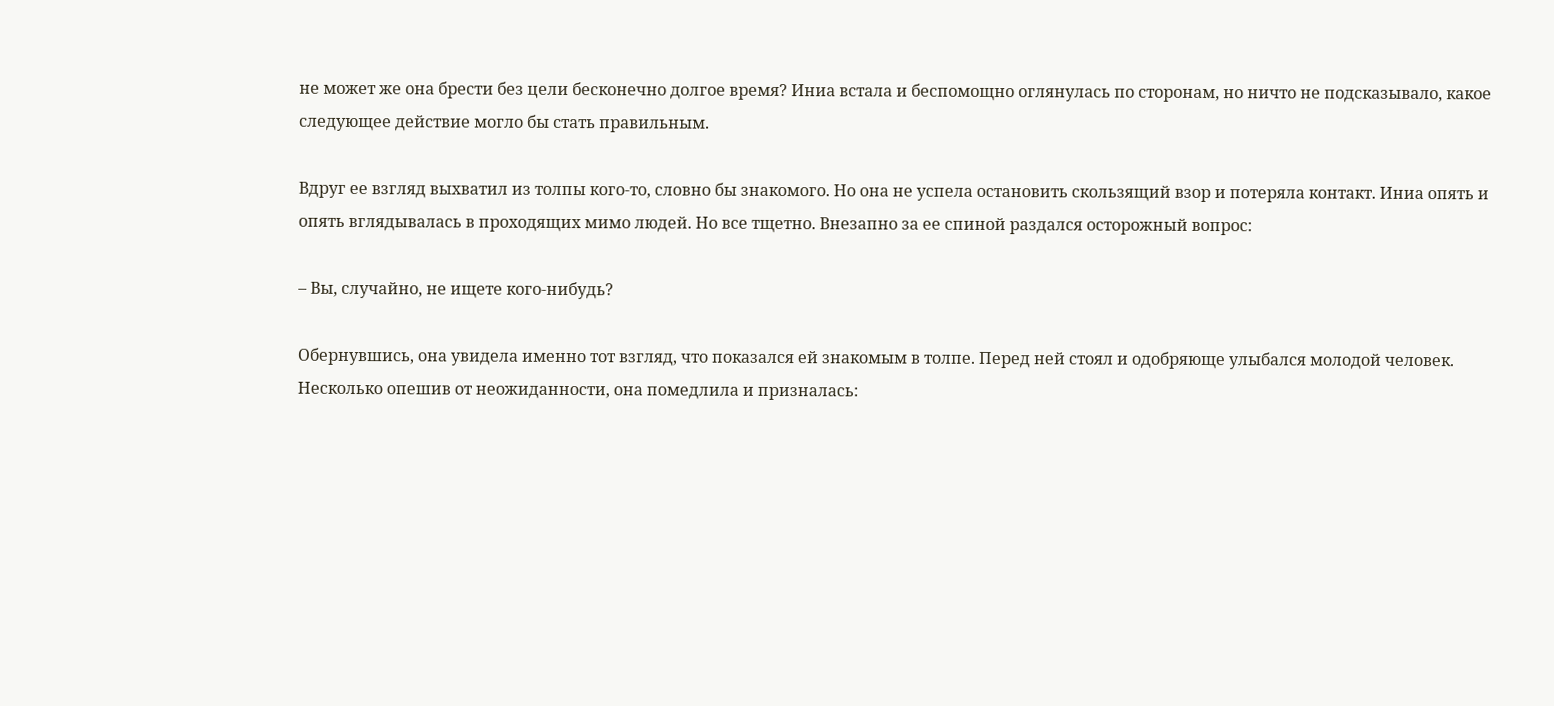не может же она брести без цели бесконечно долгое время? Иниа встала и беспомощно оглянулась по сторонам, но ничто не подсказывало, какое следующее действие могло бы стать правильным.

Вдруг ее взгляд выхватил из толпы кого-то, словно бы знакомого. Но она не успела остановить скользящий взор и потеряла контакт. Иниа опять и опять вглядывалась в проходящих мимо людей. Но все тщетно. Внезапно за ее спиной раздался осторожный вопрос:

– Вы, случайно, не ищете кого-нибудь?

Обернувшись, она увидела именно тот взгляд, что показался ей знакомым в толпе. Перед ней стоял и одобряюще улыбался молодой человек. Несколько опешив от неожиданности, она помедлила и призналась: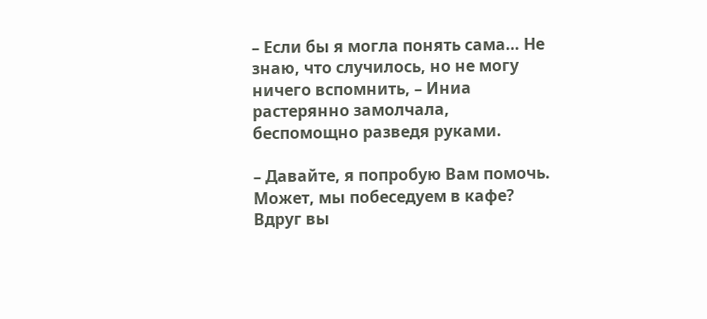– Если бы я могла понять сама… Не знаю, что случилось, но не могу ничего вспомнить, – Иниа растерянно замолчала, беспомощно разведя руками.

– Давайте, я попробую Вам помочь. Может, мы побеседуем в кафе? Вдруг вы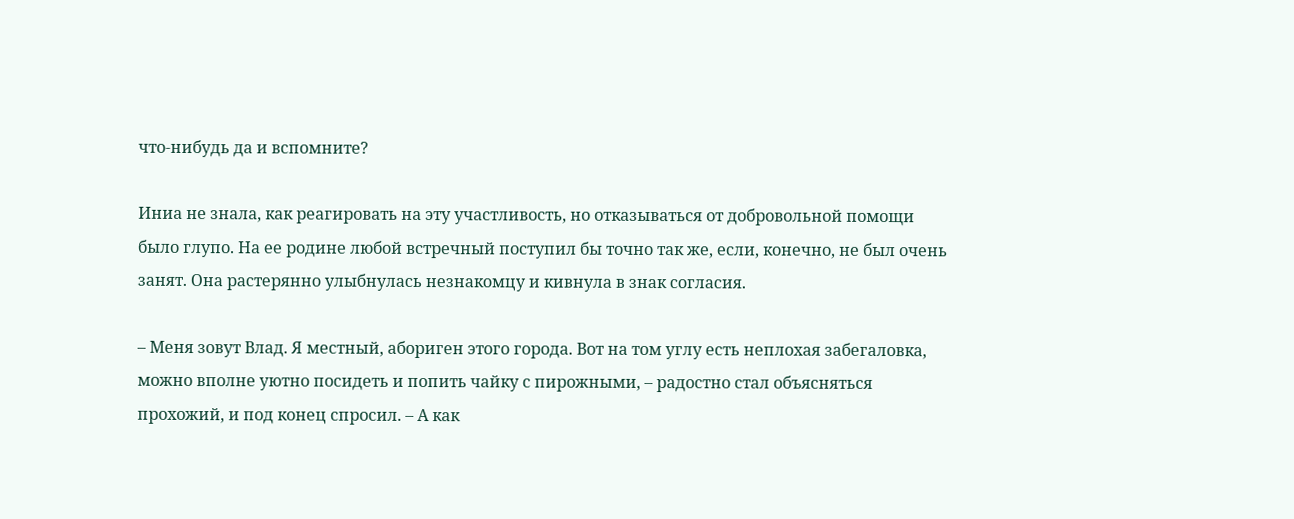что-нибудь да и вспомните?

Иниа не знала, как реагировать на эту участливость, но отказываться от добровольной помощи было глупо. На ее родине любой встречный поступил бы точно так же, если, конечно, не был очень занят. Она растерянно улыбнулась незнакомцу и кивнула в знак согласия.

– Меня зовут Влад. Я местный, абориген этого города. Вот на том углу есть неплохая забегаловка, можно вполне уютно посидеть и попить чайку с пирожными, – радостно стал объясняться прохожий, и под конец спросил. – А как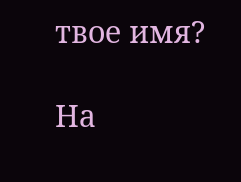твое имя?

На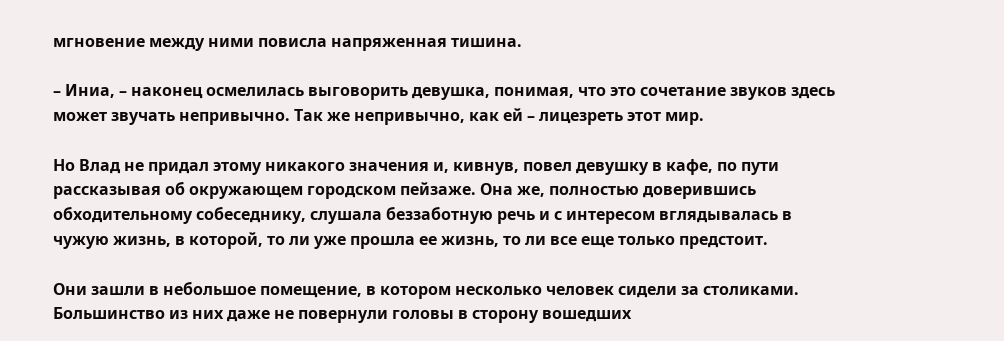мгновение между ними повисла напряженная тишина.

– Иниа, – наконец осмелилась выговорить девушка, понимая, что это сочетание звуков здесь может звучать непривычно. Так же непривычно, как ей – лицезреть этот мир.

Но Влад не придал этому никакого значения и, кивнув, повел девушку в кафе, по пути рассказывая об окружающем городском пейзаже. Она же, полностью доверившись обходительному собеседнику, слушала беззаботную речь и с интересом вглядывалась в чужую жизнь, в которой, то ли уже прошла ее жизнь, то ли все еще только предстоит.

Они зашли в небольшое помещение, в котором несколько человек сидели за столиками. Большинство из них даже не повернули головы в сторону вошедших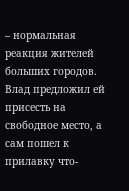– нормальная реакция жителей больших городов. Влад предложил ей присесть на свободное место, а сам пошел к прилавку что-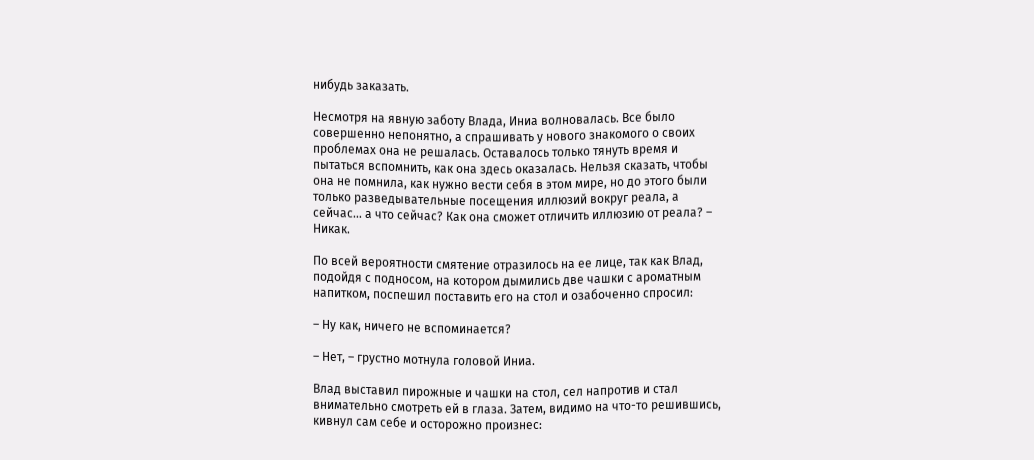нибудь заказать.

Несмотря на явную заботу Влада, Иниа волновалась. Все было совершенно непонятно, а спрашивать у нового знакомого о своих проблемах она не решалась. Оставалось только тянуть время и пытаться вспомнить, как она здесь оказалась. Нельзя сказать, чтобы она не помнила, как нужно вести себя в этом мире, но до этого были только разведывательные посещения иллюзий вокруг реала, а сейчас… а что сейчас? Как она сможет отличить иллюзию от реала? – Никак.

По всей вероятности смятение отразилось на ее лице, так как Влад, подойдя с подносом, на котором дымились две чашки с ароматным напитком, поспешил поставить его на стол и озабоченно спросил:

– Ну как, ничего не вспоминается?

– Нет, – грустно мотнула головой Иниа.

Влад выставил пирожные и чашки на стол, сел напротив и стал внимательно смотреть ей в глаза. Затем, видимо на что-то решившись, кивнул сам себе и осторожно произнес: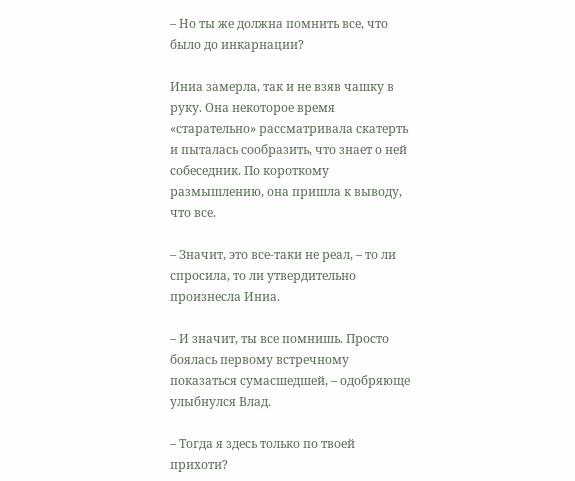– Но ты же должна помнить все, что было до инкарнации?

Иниа замерла, так и не взяв чашку в руку. Она некоторое время «старательно» рассматривала скатерть и пыталась сообразить, что знает о ней собеседник. По короткому размышлению, она пришла к выводу, что все.

– Значит, это все-таки не реал, – то ли спросила, то ли утвердительно произнесла Иниа.

– И значит, ты все помнишь. Просто боялась первому встречному показаться сумасшедшей, – одобряюще улыбнулся Влад.

– Тогда я здесь только по твоей прихоти?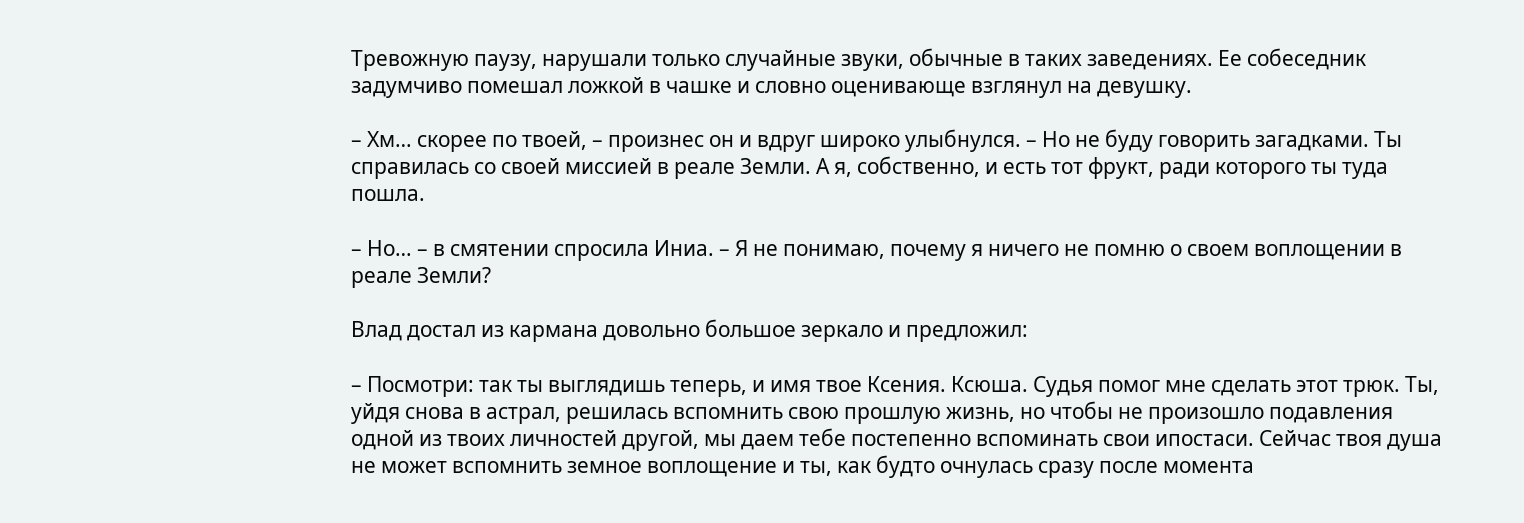Тревожную паузу, нарушали только случайные звуки, обычные в таких заведениях. Ее собеседник задумчиво помешал ложкой в чашке и словно оценивающе взглянул на девушку.

– Хм… скорее по твоей, – произнес он и вдруг широко улыбнулся. – Но не буду говорить загадками. Ты справилась со своей миссией в реале Земли. А я, собственно, и есть тот фрукт, ради которого ты туда пошла.

– Но… – в смятении спросила Иниа. – Я не понимаю, почему я ничего не помню о своем воплощении в реале Земли?

Влад достал из кармана довольно большое зеркало и предложил:

– Посмотри: так ты выглядишь теперь, и имя твое Ксения. Ксюша. Судья помог мне сделать этот трюк. Ты, уйдя снова в астрал, решилась вспомнить свою прошлую жизнь, но чтобы не произошло подавления одной из твоих личностей другой, мы даем тебе постепенно вспоминать свои ипостаси. Сейчас твоя душа не может вспомнить земное воплощение и ты, как будто очнулась сразу после момента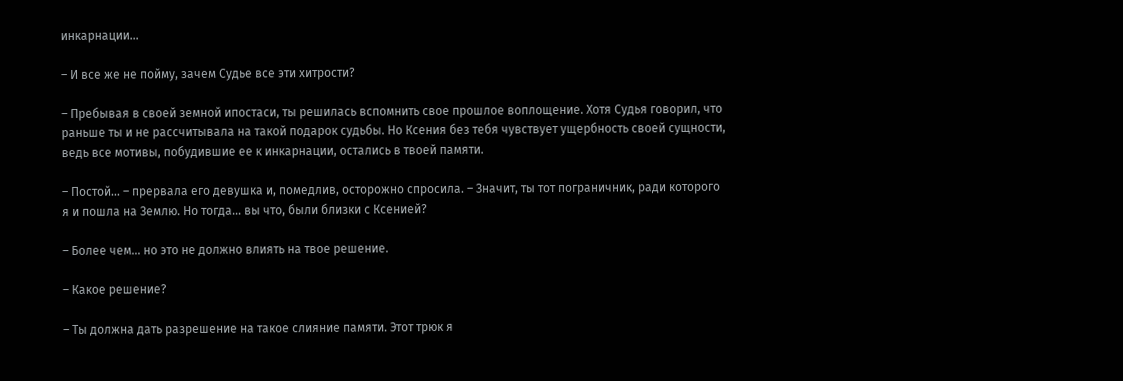инкарнации…

– И все же не пойму, зачем Судье все эти хитрости?

– Пребывая в своей земной ипостаси, ты решилась вспомнить свое прошлое воплощение. Хотя Судья говорил, что раньше ты и не рассчитывала на такой подарок судьбы. Но Ксения без тебя чувствует ущербность своей сущности, ведь все мотивы, побудившие ее к инкарнации, остались в твоей памяти.

– Постой… – прервала его девушка и, помедлив, осторожно спросила. – Значит, ты тот пограничник, ради которого я и пошла на Землю. Но тогда… вы что, были близки с Ксенией?

– Более чем… но это не должно влиять на твое решение.

– Какое решение?

– Ты должна дать разрешение на такое слияние памяти. Этот трюк я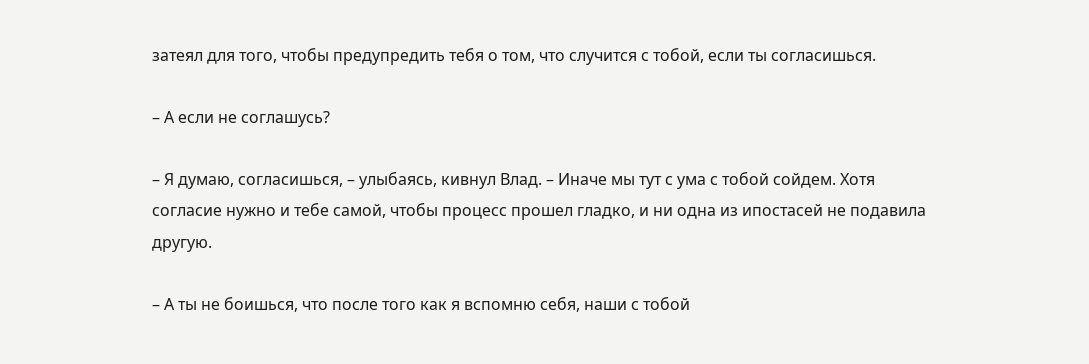затеял для того, чтобы предупредить тебя о том, что случится с тобой, если ты согласишься.

– А если не соглашусь?

– Я думаю, согласишься, – улыбаясь, кивнул Влад. – Иначе мы тут с ума с тобой сойдем. Хотя согласие нужно и тебе самой, чтобы процесс прошел гладко, и ни одна из ипостасей не подавила другую.

– А ты не боишься, что после того как я вспомню себя, наши с тобой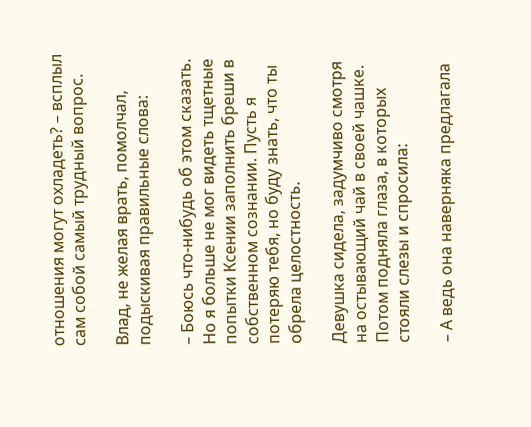отношения могут охладеть? – всплыл сам собой самый трудный вопрос.

Влад, не желая врать, помолчал, подыскивая правильные слова:

– Боюсь что-нибудь об этом сказать. Но я больше не мог видеть тщетные попытки Ксении заполнить бреши в собственном сознании. Пусть я потеряю тебя, но буду знать, что ты обрела целостность.

Девушка сидела, задумчиво смотря на остывающий чай в своей чашке. Потом подняла глаза, в которых стояли слезы и спросила:

– А ведь она наверняка предлагала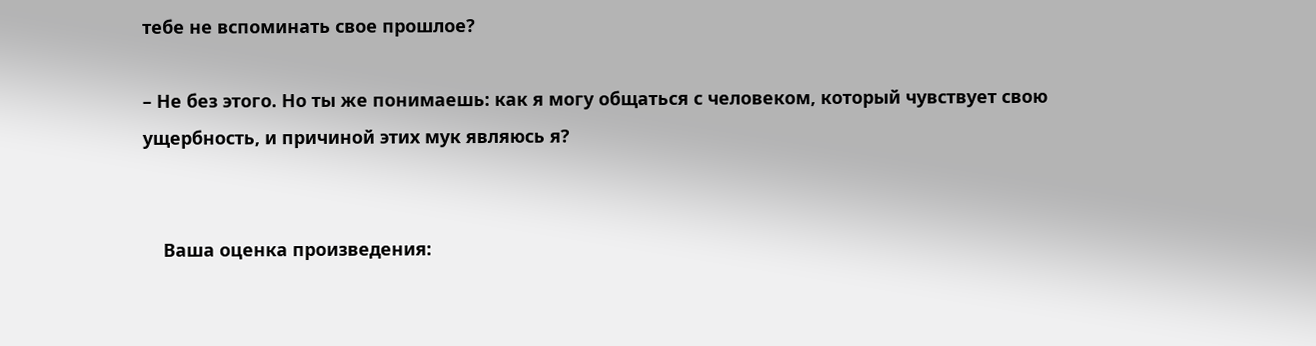тебе не вспоминать свое прошлое?

– Не без этого. Но ты же понимаешь: как я могу общаться с человеком, который чувствует свою ущербность, и причиной этих мук являюсь я?


    Ваша оценка произведения: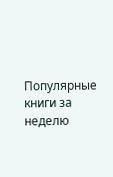Популярные книги за неделю